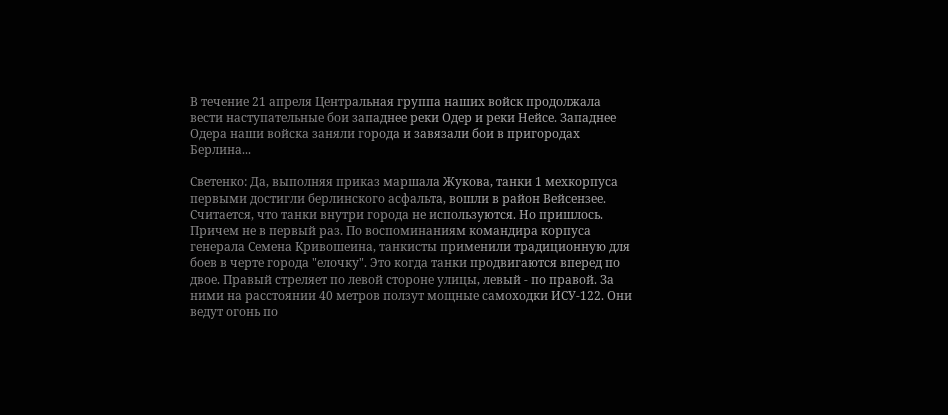В течение 21 апреля Центральная группа наших войск продолжала вести наступательные бои западнее реки Одер и реки Нейсе. Западнее Одера наши войска заняли города и завязали бои в пригородах Берлина...

Светенко: Да, выполняя приказ маршала Жукова, танки 1 мехкорпуса первыми достигли берлинского асфальта, вошли в район Вейсензее. Считается, что танки внутри города не используются. Но пришлось. Причем не в первый раз. По воспоминаниям командира корпуса генерала Семена Кривошеина, танкисты применили традиционную для боев в черте города "елочку". Это когда танки продвигаются вперед по двое. Правый стреляет по левой стороне улицы, левый - по правой. За ними на расстоянии 40 метров ползут мощные самоходки ИСУ-122. Они ведут огонь по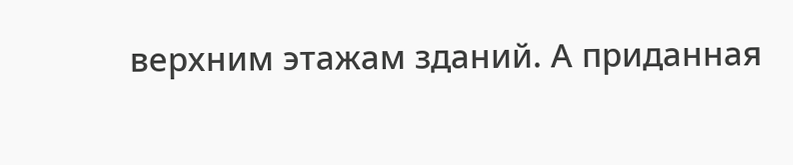верхним этажам зданий. А приданная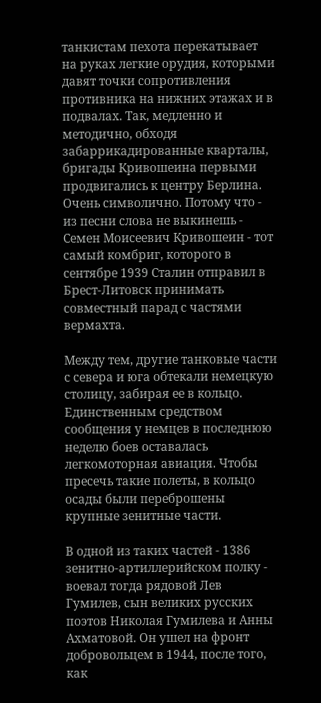танкистам пехота перекатывает на руках легкие орудия, которыми давят точки сопротивления противника на нижних этажах и в подвалах. Так, медленно и методично, обходя забаррикадированные кварталы, бригады Кривошеина первыми продвигались к центру Берлина. Очень символично. Потому что - из песни слова не выкинешь - Семен Моисеевич Кривошеин - тот самый комбриг, которого в сентябре 1939 Сталин отправил в Брест-Литовск принимать совместный парад с частями вермахта.

Между тем, другие танковые части с севера и юга обтекали немецкую столицу, забирая ее в кольцо. Единственным средством сообщения у немцев в последнюю неделю боев оставалась легкомоторная авиация. Чтобы пресечь такие полеты, в кольцо осады были переброшены крупные зенитные части.

В одной из таких частей - 1386 зенитно-артиллерийском полку - воевал тогда рядовой Лев Гумилев, сын великих русских поэтов Николая Гумилева и Анны Ахматовой. Он ушел на фронт добровольцем в 1944, после того, как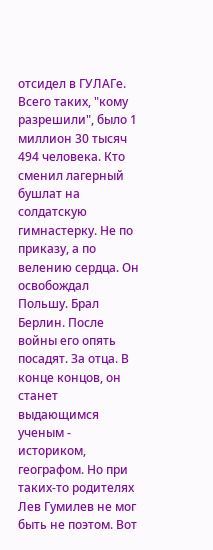отсидел в ГУЛАГе. Всего таких, "кому разрешили", было 1 миллион 30 тысяч 494 человека. Кто сменил лагерный бушлат на солдатскую гимнастерку. Не по приказу, а по велению сердца. Он освобождал Польшу. Брал Берлин. После войны его опять посадят. За отца. В конце концов, он станет выдающимся ученым - историком, географом. Но при таких-то родителях Лев Гумилев не мог быть не поэтом. Вот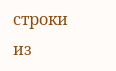строки из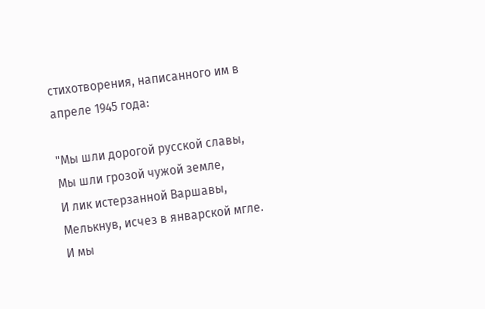стихотворения, написанного им в апреле 1945 года:

"Мы шли дорогой русской славы,
Мы шли грозой чужой земле,
И лик истерзанной Варшавы,
Мелькнув, исчез в январской мгле.
И мы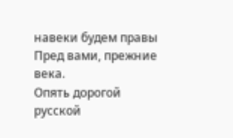навеки будем правы
Пред вами, прежние века.
Опять дорогой русской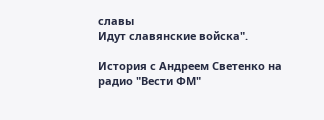славы
Идут славянские войска".

История с Андреем Светенко на радио "Вести ФМ"